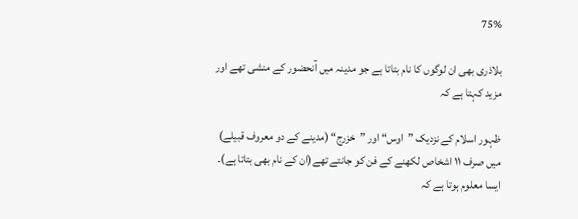75%

بلاذری بھی ان لوگوں کا نام بتاتا ہے جو مدینہ میں آنحضور کے منشی تھے اور مزید کہتا ہے کہ

ظہور اسلام کے نزدیک ”اوس“ اور ”خزرج“ (مدینے کے دو معروف قبیلے) میں صرف ۱۱ اشخاص لکھنے کے فن کو جانتے تھے(ان کے نام بھی بتاتا ہے)۔ ایسا معلوم ہوتا ہے کہ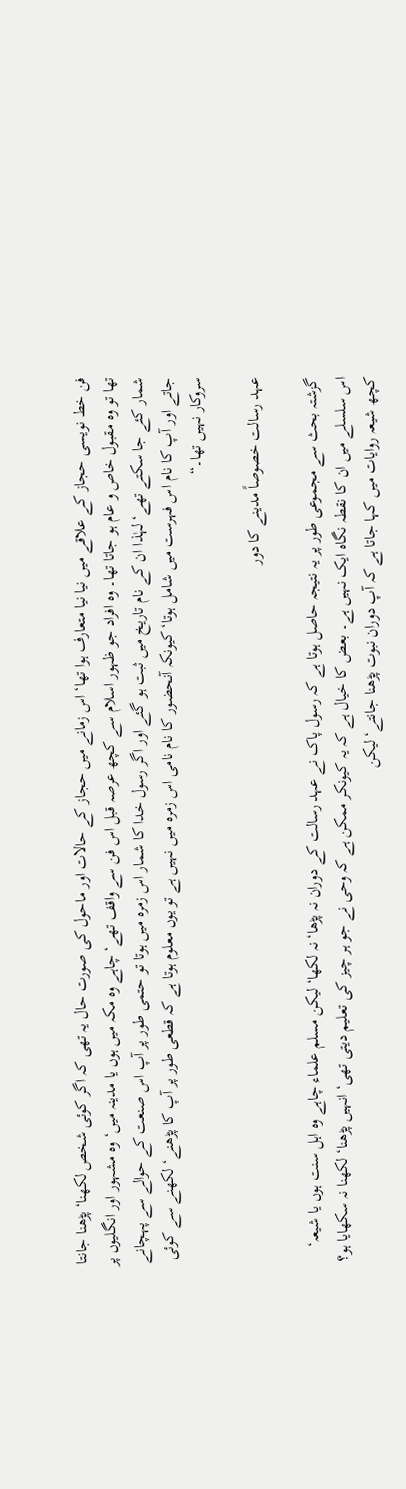فن خط نویسی حجاز کے علاقے میں نیا نیا متعارف ہوا تھا‘ اس زمانے میں حجاز کے حالات اور ماحول کی صورت حال یہ تھی کہ اگر کوئی شخص لکھنا‘ پڑھنا جانتا تھا تو وہ مقبول خاص و عام ہو جاتا تھا۔ وہ افراد جو ظہور اسلام سے کچھ عرصہ قبل اس فن سے واقف تھے‘ چاہے وہ مکہ میں ہوں یا مدینہ میں‘ وہ مشہور اور انگلیوں پر شمار کئے جا سکتے تھے‘ لہٰذا ان کے نام تاریخ میں ثبت ہو گئے اور اگر رسول خدا کا شمار اس زمرہ میں ہوتا تو حتمی طور پر آپ اس صنعت کے حوالے سے پہچانے جاتے اور آپ کا نام اس فہرست میں شامل ہوتا‘ کیونکہ آنحضور کا نام نامی اس زمرہ میں نہیں ہے تو یوں معلوم ہوتا ہے کہ قطعی طور پر آپ کا پڑھنے‘ لکھنے سے کوئی سروکار نہیں تھا۔“

عہد رسالت خصوصاً مدینے کا دور

گزشتہ بحث سے مجموعی طور پر یہ نتیجہ حاصل ہوتا ہے کہ رسول پاک نے عہد رسالت کے دوران نہ پڑھا‘ نہ لکھا‘ لیکن مسلم علماء چاہے وہ اہل سنت ہوں یا شیعہ‘ اس سلسلے میں ان کا نقطہ نگاہ ایک نہیں ہے۔ بعض کا خیال ہے کہ یہ کیونکر ممکن ہے کہ وحی نے جو ہر چیز کی تعلیم دیتی تھی‘ انہیں پڑھنا‘ لکھنا نہ سکھایا ہو؟ کچھ شیعہ روایات میں کہا جاتا ہے کہ آپ دوران نبوت پڑھنا جانتے‘ لیکن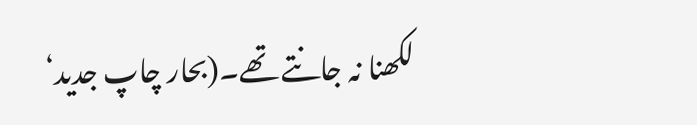لکھنا نہ جانتے تھے۔(بحار چاپ جدید‘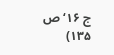ج ۱۶‘ ص ۱۳۵)